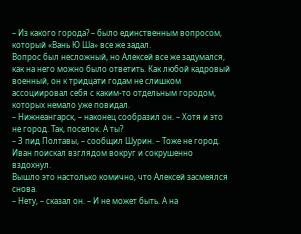– Из какого города? – было единственным вопросом, который «Вань Ю Ша» все же задал.
Вопрос был несложный, но Алексей все же задумался, как на него можно было ответить. Как любой кадровый военный, он к тридцати годам не слишком ассоциировал себя с каким-то отдельным городом, которых немало уже повидал.
– Нижнеангарск, – наконец сообразил он. – Хотя и это не город. Так, поселок. А ты?
– З пид Полтавы, – сообщил Шурин. – Тоже не город.
Иван поискал взглядом вокруг и сокрушенно вздохнул.
Вышло это настолько комично, что Алексей засмеялся снова.
– Нету, – сказал он. – И не может быть. А на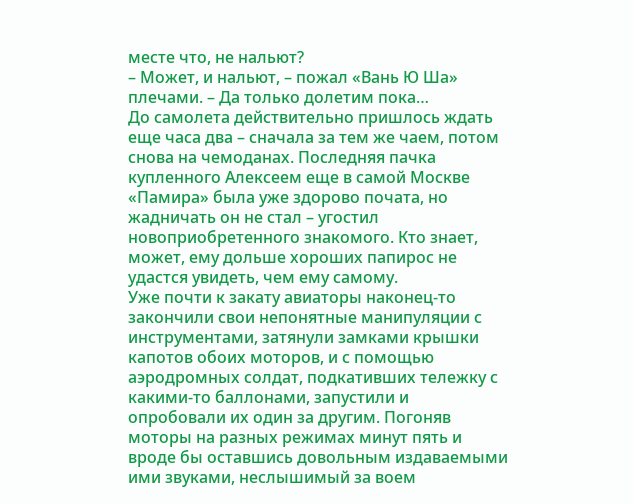месте что, не нальют?
– Может, и нальют, – пожал «Вань Ю Ша» плечами. – Да только долетим пока…
До самолета действительно пришлось ждать еще часа два – сначала за тем же чаем, потом снова на чемоданах. Последняя пачка купленного Алексеем еще в самой Москве «Памира» была уже здорово почата, но жадничать он не стал – угостил новоприобретенного знакомого. Кто знает, может, ему дольше хороших папирос не удастся увидеть, чем ему самому.
Уже почти к закату авиаторы наконец-то закончили свои непонятные манипуляции с инструментами, затянули замками крышки капотов обоих моторов, и с помощью аэродромных солдат, подкативших тележку с какими-то баллонами, запустили и опробовали их один за другим. Погоняв моторы на разных режимах минут пять и вроде бы оставшись довольным издаваемыми ими звуками, неслышимый за воем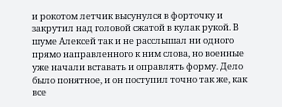и рокотом летчик высунулся в форточку и закрутил над головой сжатой в кулак рукой. В шуме Алексей так и не расслышал ни одного прямо направленного к ним слова, но военные уже начали вставать и оправлять форму. Дело было понятное, и он поступил точно так же, как все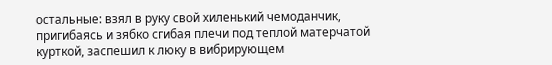остальные: взял в руку свой хиленький чемоданчик, пригибаясь и зябко сгибая плечи под теплой матерчатой курткой, заспешил к люку в вибрирующем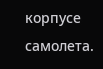корпусе самолета.